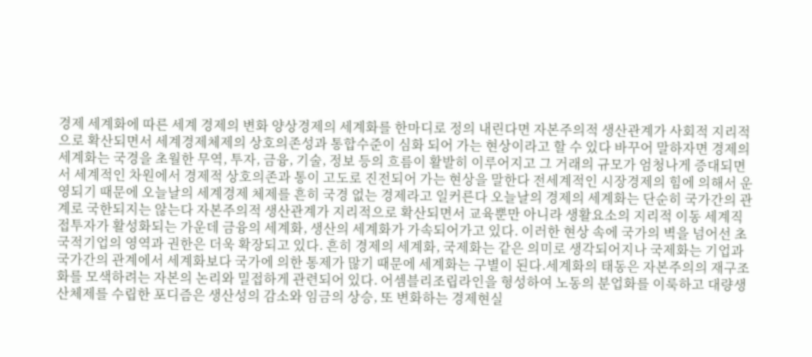경제 세계화에 따른 세계 경제의 변화 양상경제의 세계화를 한마디로 정의 내린다면 자본주의적 생산관계가 사회적 지리적으로 확산되면서 세계경제체제의 상호의존성과 통합수준이 심화 되어 가는 현상이라고 할 수 있다 바꾸어 말하자면 경제의 세계화는 국경을 초월한 무역, 투자, 금융, 기술, 정보 등의 흐름이 활발히 이루어지고 그 거래의 규모가 엄청나게 증대되면서 세계적인 차원에서 경제적 상호의존과 통이 고도로 진전되어 가는 현상을 말한다 전세계적인 시장경제의 힘에 의해서 운영되기 때문에 오늘날의 세계경제 체제를 흔히 국경 없는 경제라고 일커른다 오늘날의 경제의 세계화는 단순히 국가간의 관계로 국한되지는 않는다 자본주의적 생산관계가 지리적으로 확산되면서 교육뿐만 아니라 생활요소의 지리적 이동 세계직접투자가 활성화되는 가운데 금융의 세계화, 생산의 세계화가 가속되어가고 있다. 이러한 현상 속에 국가의 벽을 넘어선 초국적기업의 영역과 권한은 더욱 확장되고 있다. 흔히 경제의 세계화, 국제화는 같은 의미로 생각되어지나 국제화는 기업과 국가간의 관계에서 세계화보다 국가에 의한 통제가 많기 때문에 세계화는 구별이 된다.세계화의 태동은 자본주의의 재구조화를 모색하려는 자본의 논리와 밀접하게 관련되어 있다. 어셈블리조립라인을 형성하여 노동의 분업화를 이룩하고 대량생산체제를 수립한 포디즘은 생산성의 감소와 임금의 상승, 또 변화하는 경제현실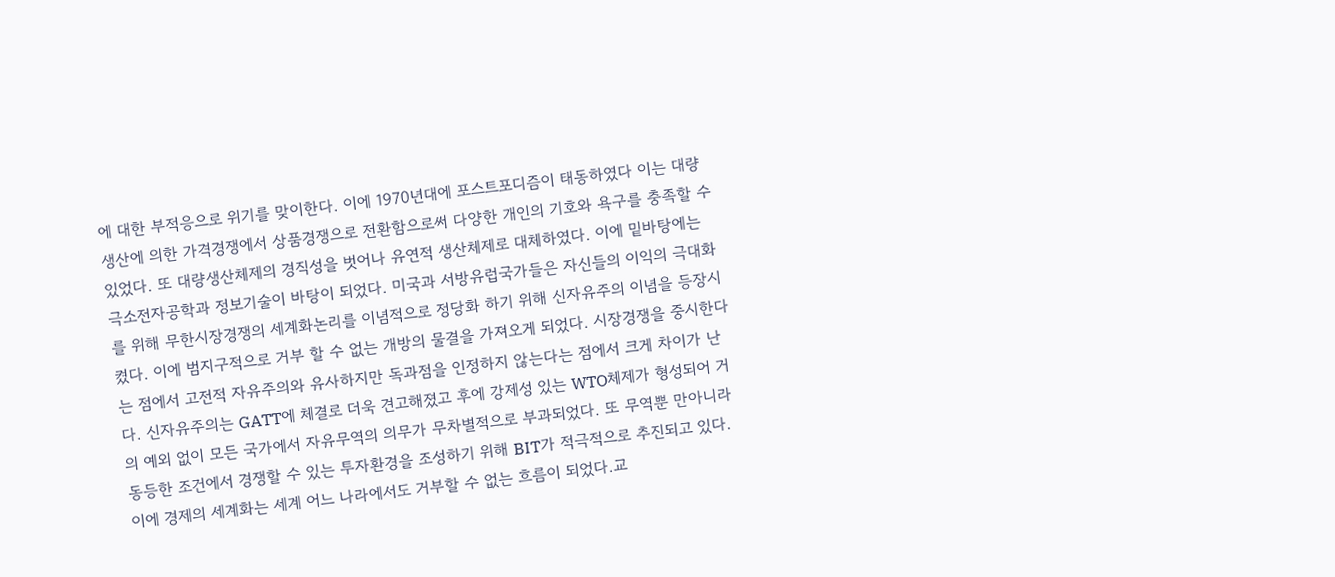에 대한 부적응으로 위기를 맞이한다. 이에 1970년대에 포스트포디즘이 태동하였다 이는 대량생산에 의한 가격경쟁에서 상품경쟁으로 전환함으로써 다양한 개인의 기호와 욕구를 충족할 수 있었다. 또 대량생산체제의 경직성을 벗어나 유연적 생산체제로 대체하였다. 이에 밑바탕에는 극소전자공학과 정보기술이 바탕이 되었다. 미국과 서방유럽국가들은 자신들의 이익의 극대화를 위해 무한시장경쟁의 세계화논리를 이념적으로 정당화 하기 위해 신자유주의 이념을 등장시켰다. 이에 범지구적으로 거부 할 수 없는 개방의 물결을 가져오게 되었다. 시장경쟁을 중시한다는 점에서 고전적 자유주의와 유사하지만 독과점을 인정하지 않는다는 점에서 크게 차이가 난다. 신자유주의는 GATT에 체결로 더욱 견고해졌고 후에 강제성 있는 WTO체제가 형성되어 거의 예외 없이 모든 국가에서 자유무역의 의무가 무차별적으로 부과되었다. 또 무역뿐 만아니라 동등한 조건에서 경쟁할 수 있는 투자환경을 조성하기 위해 BIT가 적극적으로 추진되고 있다. 이에 경제의 세계화는 세계 어느 나라에서도 거부할 수 없는 흐름이 되었다.교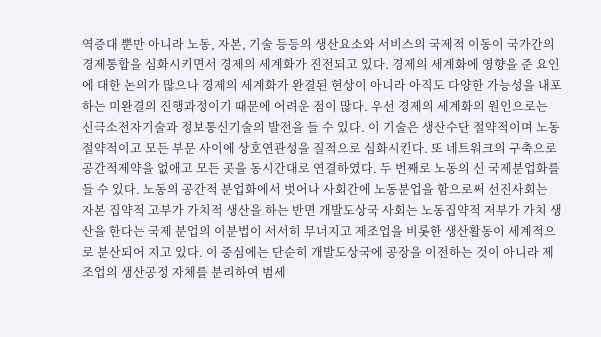역증대 뿐만 아니라 노동, 자본, 기술 등등의 생산요소와 서비스의 국제적 이동이 국가간의 경제통합을 심화시키면서 경제의 세계화가 진전되고 있다. 경제의 세계화에 영향을 준 요인에 대한 논의가 많으나 경제의 세계화가 완결된 현상이 아니라 아직도 다양한 가능성을 내포하는 미완결의 진행과정이기 때문에 어려운 점이 많다. 우선 경제의 세계화의 원인으로는 신극소전자기술과 정보통신기술의 발전을 들 수 있다. 이 기술은 생산수단 절약적이며 노동절약적이고 모든 부문 사이에 상호연관성을 질적으로 심화시킨다. 또 네트워크의 구축으로 공간적제약을 없애고 모든 곳을 동시간대로 연결하였다. 두 번째로 노동의 신 국제분업화를 들 수 있다. 노동의 공간적 분업화에서 벗어나 사회간에 노동분업을 함으로써 선진사회는 자본 집약적 고부가 가치적 생산을 하는 반면 개발도상국 사회는 노동집약적 저부가 가치 생산을 한다는 국제 분업의 이분법이 서서히 무너지고 제조업을 비롯한 생산활동이 세계적으로 분산되어 지고 있다. 이 중심에는 단순히 개발도상국에 공장을 이전하는 것이 아니라 제조업의 생산공정 자체를 분리하여 범세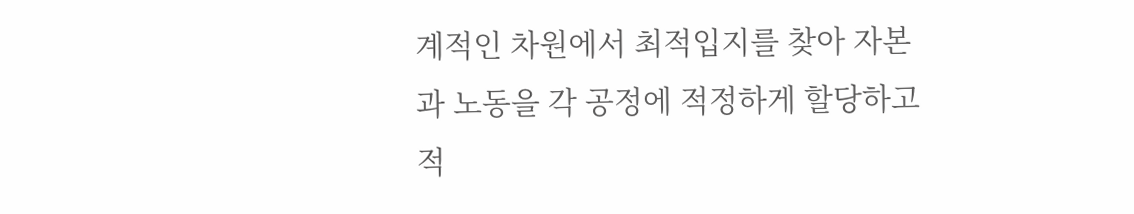계적인 차원에서 최적입지를 찾아 자본과 노동을 각 공정에 적정하게 할당하고 적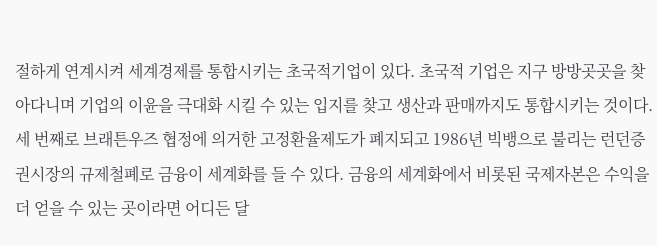절하게 연계시켜 세계경제를 통합시키는 초국적기업이 있다. 초국적 기업은 지구 방방곳곳을 찾아다니며 기업의 이윤을 극대화 시킬 수 있는 입지를 찾고 생산과 판매까지도 통합시키는 것이다. 세 번째로 브래튼우즈 협정에 의거한 고정환율제도가 폐지되고 1986년 빅뱅으로 불리는 런던증권시장의 규제철폐로 금융이 세계화를 들 수 있다. 금융의 세계화에서 비롯된 국제자본은 수익을 더 얻을 수 있는 곳이라면 어디든 달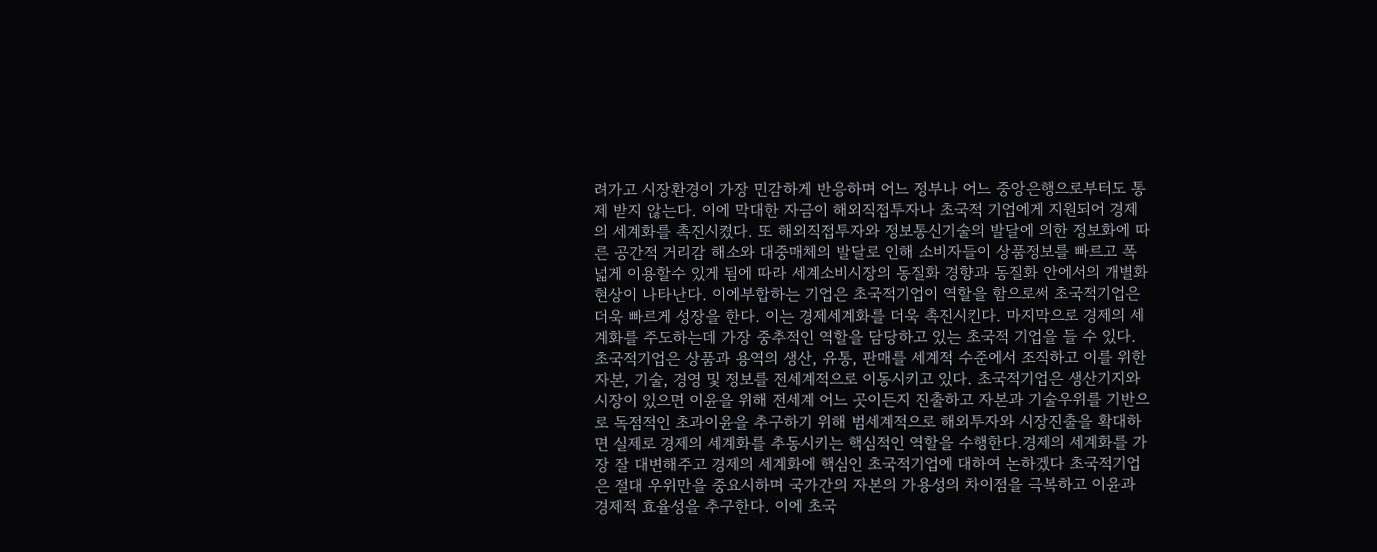려가고 시장환경이 가장 민감하게 반응하며 어느 정부나 어느 중앙은행으로부터도 통제 받지 않는다. 이에 막대한 자금이 해외직접투자나 초국적 기업에게 지원되어 경제의 세계화를 촉진시켰다. 또 해외직접투자와 정보통신기술의 발달에 의한 정보화에 따른 공간적 거리감 해소와 대중매체의 발달로 인해 소비자들이 상품정보를 빠르고 폭넓게 이용할수 있게 됨에 따라 세계소비시장의 동질화 경향과 동질화 안에서의 개별화현상이 나타난다. 이에부합하는 기업은 초국적기업이 역할을 함으로써 초국적기업은 더욱 빠르게 성장을 한다. 이는 경제세계화를 더욱 촉진시킨다. 마지막으로 경제의 세계화를 주도하는데 가장 중추적인 역할을 담당하고 있는 초국적 기업을 들 수 있다. 초국적기업은 상품과 용역의 생산, 유통, 판매를 세계적 수준에서 조직하고 이를 위한 자본, 기술, 경영 및 정보를 전세계적으로 이동시키고 있다. 초국적기업은 생산기지와 시장이 있으면 이윤을 위해 전세계 어느 곳이든지 진출하고 자본과 기술우위를 기반으로 독점적인 초과이윤을 추구하기 위해 범세계적으로 해외투자와 시장진출을 확대하면 실제로 경제의 세계화를 추동시키는 핵심적인 역할을 수행한다.경제의 세계화를 가장 잘 대변해주고 경제의 세계화에 핵심인 초국적기업에 대하여 논하겠다 초국적기업은 절대 우위만을 중요시하며 국가간의 자본의 가용성의 차이점을 극복하고 이윤과 경제적 효율성을 추구한다. 이에 초국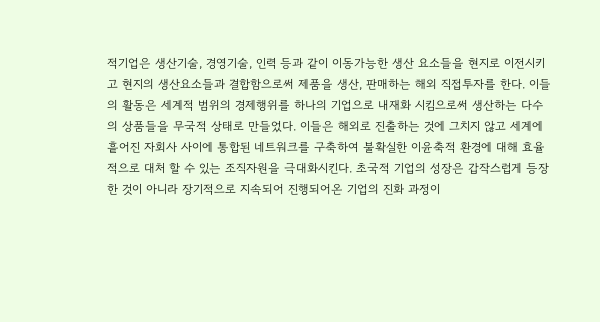적기업은 생산기술, 경영기술, 인력 등과 같이 이동가능한 생산 요소들을 현지로 이전시키고 현지의 생산요소들과 결합함으로써 제품을 생산, 판매하는 해외 직접투자를 한다. 이들의 활동은 세계적 범위의 경제행위를 하나의 기업으로 내재화 시킴으로써 생산하는 다수의 상품들을 무국적 상태로 만들었다. 이들은 해외로 진출하는 것에 그치지 않고 세계에 흩어진 자회사 사이에 통합된 네트워크를 구축하여 불확실한 이윤축적 환경에 대해 효율적으로 대처 할 수 있는 조직자원을 극대화시킨다. 초국적 기업의 성장은 갑작스럽게 등장한 것이 아니라 장기적으로 지속되어 진행되어온 기업의 진화 과정이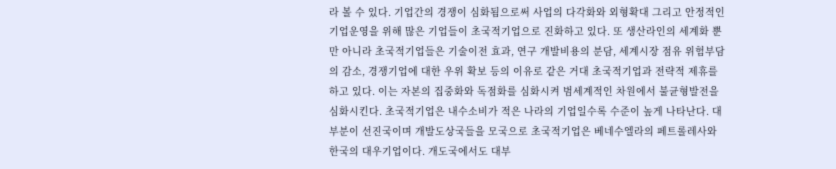라 볼 수 있다. 기업간의 경쟁이 심화됨으로써 사업의 다각화와 외형확대 그리고 안정적인 기업운영을 위해 많은 기업들이 초국적기업으로 진화하고 있다. 또 생산라인의 세계화 뿐만 아니라 초국적기업들은 기술이전 효과, 연구 개발비용의 분담, 세계시장 점유 위험부담의 감소, 경쟁기업에 대한 우위 확보 등의 이유로 같은 거대 초국적기업과 전략적 제휴를 하고 있다. 이는 자본의 집중화와 독점화를 심화시켜 범세계적인 차원에서 불균형발전을 심화시킨다. 초국적기업은 내수소비가 적은 나라의 기업일수록 수준이 높게 나타난다. 대부분이 선진국이며 개발도상국들을 모국으로 초국적기업은 베네수엘라의 페트롤레사와 한국의 대우기업이다. 개도국에서도 대부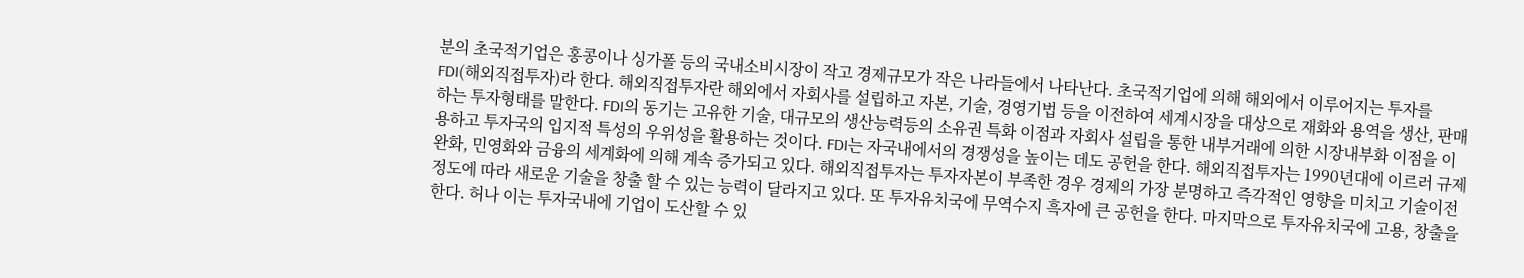분의 초국적기업은 홍콩이나 싱가폴 등의 국내소비시장이 작고 경제규모가 작은 나라들에서 나타난다. 초국적기업에 의해 해외에서 이루어지는 투자를 FDI(해외직접투자)라 한다. 해외직접투자란 해외에서 자회사를 설립하고 자본, 기술, 경영기법 등을 이전하여 세계시장을 대상으로 재화와 용역을 생산, 판매하는 투자형태를 말한다. FDI의 동기는 고유한 기술, 대규모의 생산능력등의 소유권 특화 이점과 자회사 설립을 통한 내부거래에 의한 시장내부화 이점을 이용하고 투자국의 입지적 특성의 우위성을 활용하는 것이다. FDI는 자국내에서의 경쟁성을 높이는 데도 공헌을 한다. 해외직접투자는 1990년대에 이르러 규제완화, 민영화와 금융의 세계화에 의해 계속 증가되고 있다. 해외직접투자는 투자자본이 부족한 경우 경제의 가장 분명하고 즉각적인 영향을 미치고 기술이전 정도에 따라 새로운 기술을 창출 할 수 있는 능력이 달라지고 있다. 또 투자유치국에 무역수지 흑자에 큰 공헌을 한다. 마지막으로 투자유치국에 고용, 창출을 한다. 허나 이는 투자국내에 기업이 도산할 수 있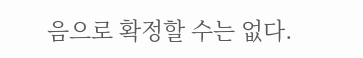음으로 확정할 수는 없다.